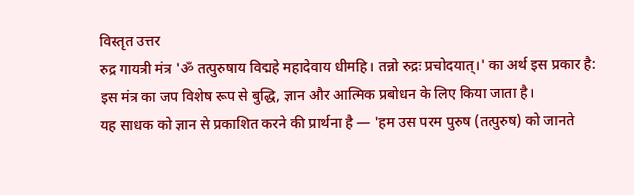विस्तृत उत्तर
रुद्र गायत्री मंत्र 'ॐ तत्पुरुषाय विद्महे महादेवाय धीमहि। तन्नो रुद्रः प्रचोदयात्।' का अर्थ इस प्रकार है:
इस मंत्र का जप विशेष रूप से बुद्धि, ज्ञान और आत्मिक प्रबोधन के लिए किया जाता है।
यह साधक को ज्ञान से प्रकाशित करने की प्रार्थना है — 'हम उस परम पुरुष (तत्पुरुष) को जानते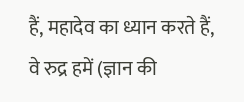हैं, महादेव का ध्यान करते हैं, वे रुद्र हमें (ज्ञान की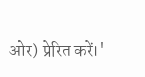ओर) प्रेरित करें।'